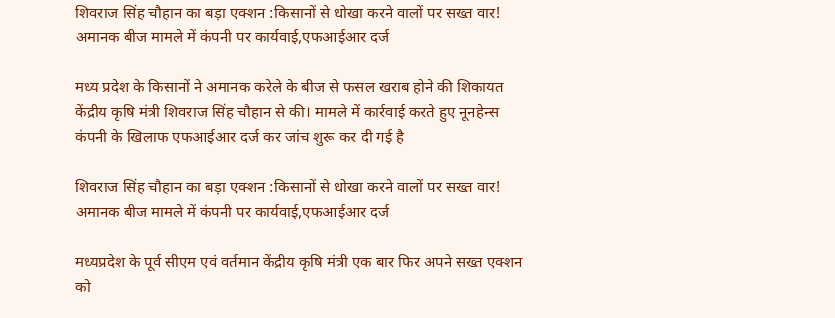शिवराज सिंह चौहान का बड़ा एक्शन :किसानों से धोखा करने वालों पर सख्त वार! अमानक बीज मामले में कंपनी पर कार्यवाई,एफआईआर दर्ज

मध्य प्रदेश के किसानों ने अमानक करेले के बीज से फसल खराब होने की शिकायत केंद्रीय कृषि मंत्री शिवराज सिंह चौहान से की। मामले में कार्रवाई करते हुए नूनहेन्स कंपनी के खिलाफ एफआईआर दर्ज कर जांच शुरू कर दी गई है

शिवराज सिंह चौहान का बड़ा एक्शन :किसानों से धोखा करने वालों पर सख्त वार! अमानक बीज मामले में कंपनी पर कार्यवाई,एफआईआर दर्ज

मध्यप्रदेश के पूर्व सीएम एवं वर्तमान केंद्रीय कृषि मंत्री एक बार फिर अपने सख्त एक्शन को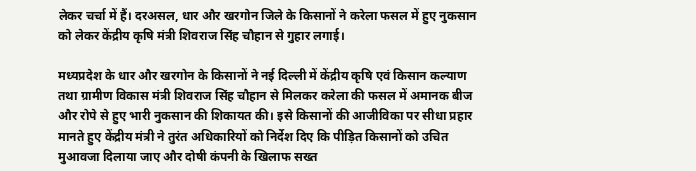लेकर चर्चा में हैं। दरअसल, धार और खरगोन जिले के किसानों ने करेला फसल में हुए नुकसान को लेकर केंद्रीय कृषि मंत्री शिवराज सिंह चौहान से गुहार लगाई।

मध्यप्रदेश के धार और खरगोन के किसानों ने नई दिल्ली में केंद्रीय कृषि एवं किसान कल्याण तथा ग्रामीण विकास मंत्री शिवराज सिंह चौहान से मिलकर करेला की फसल में अमानक बीज और रोपे से हुए भारी नुकसान की शिकायत की। इसे किसानों की आजीविका पर सीधा प्रहार मानते हुए केंद्रीय मंत्री ने तुरंत अधिकारियों को निर्देश दिए कि पीड़ित किसानों को उचित मुआवजा दिलाया जाए और दोषी कंपनी के खिलाफ सख्त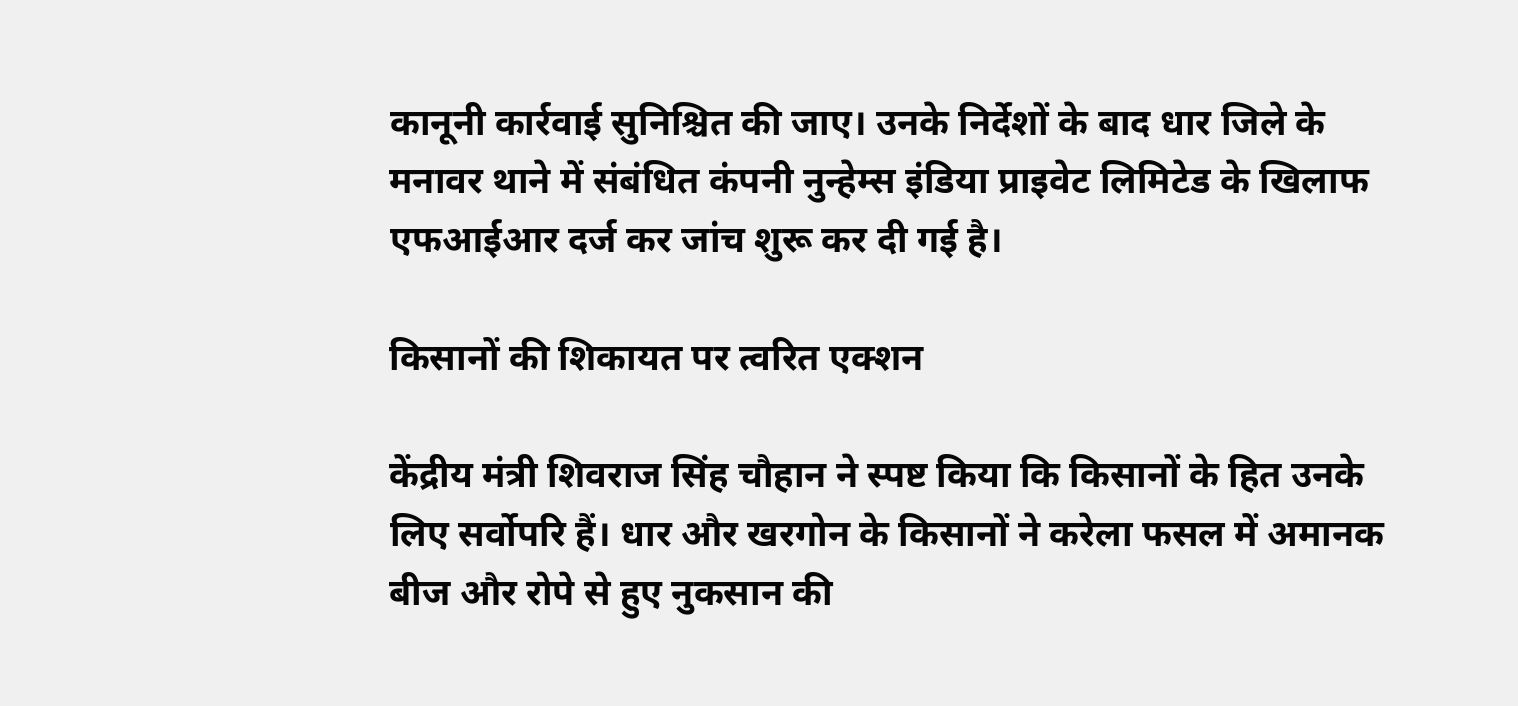कानूनी कार्रवाई सुनिश्चित की जाए। उनके निर्देशों के बाद धार जिले के मनावर थाने में संबंधित कंपनी नुन्हेम्स इंडिया प्राइवेट लिमिटेड के खिलाफ एफआईआर दर्ज कर जांच शुरू कर दी गई है।

किसानों की शिकायत पर त्वरित एक्शन

केंद्रीय मंत्री शिवराज सिंह चौहान ने स्पष्ट किया कि किसानों के हित उनके लिए सर्वोपरि हैं। धार और खरगोन के किसानों ने करेला फसल में अमानक बीज और रोपे से हुए नुकसान की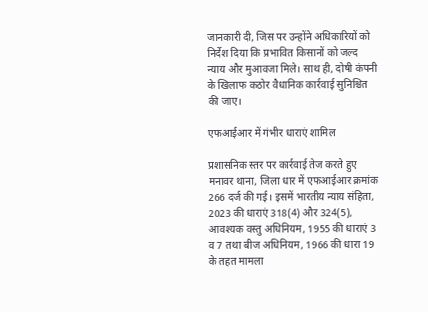जानकारी दी, जिस पर उन्होंने अधिकारियों को निर्देश दिया कि प्रभावित किसानों को जल्द न्याय और मुआवजा मिले। साथ ही, दोषी कंपनी के खिलाफ कठोर वैधानिक कार्रवाई सुनिश्चित की जाए।

एफआईआर में गंभीर धाराएं शामिल

प्रशासनिक स्तर पर कार्रवाई तेज करते हुए मनावर थाना, जिला धार में एफआईआर क्रमांक 266 दर्ज की गई। इसमें भारतीय न्याय संहिता, 2023 की धाराएं 318(4) और 324(5), आवश्यक वस्तु अधिनियम, 1955 की धाराएं 3 व 7 तथा बीज अधिनियम, 1966 की धारा 19 के तहत मामला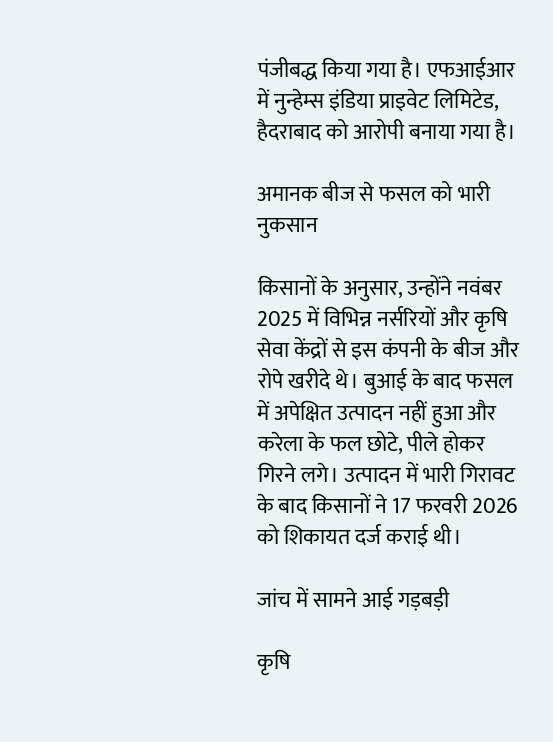पंजीबद्ध किया गया है। एफआईआर में नुन्हेम्स इंडिया प्राइवेट लिमिटेड, हैदराबाद को आरोपी बनाया गया है।

अमानक बीज से फसल को भारी नुकसान

किसानों के अनुसार, उन्होंने नवंबर 2025 में विभिन्न नर्सरियों और कृषि सेवा केंद्रों से इस कंपनी के बीज और रोपे खरीदे थे। बुआई के बाद फसल में अपेक्षित उत्पादन नहीं हुआ और करेला के फल छोटे, पीले होकर गिरने लगे। उत्पादन में भारी गिरावट के बाद किसानों ने 17 फरवरी 2026 को शिकायत दर्ज कराई थी।

जांच में सामने आई गड़बड़ी

कृषि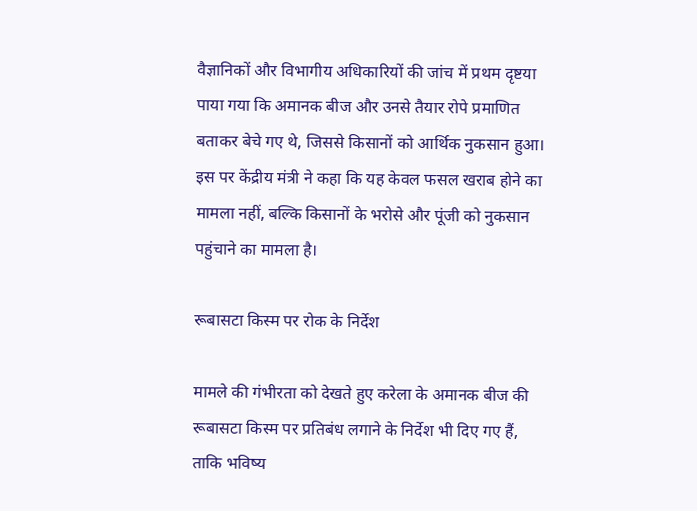वैज्ञानिकों और विभागीय अधिकारियों की जांच में प्रथम दृष्टया पाया गया कि अमानक बीज और उनसे तैयार रोपे प्रमाणित बताकर बेचे गए थे, जिससे किसानों को आर्थिक नुकसान हुआ। इस पर केंद्रीय मंत्री ने कहा कि यह केवल फसल खराब होने का मामला नहीं, बल्कि किसानों के भरोसे और पूंजी को नुकसान पहुंचाने का मामला है।

रूबासटा किस्म पर रोक के निर्देश

मामले की गंभीरता को देखते हुए करेला के अमानक बीज की रूबासटा किस्म पर प्रतिबंध लगाने के निर्देश भी दिए गए हैं, ताकि भविष्य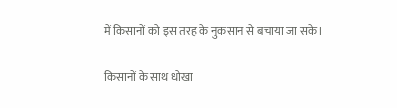में किसानों को इस तरह के नुकसान से बचाया जा सके।

किसानों के साथ धोखा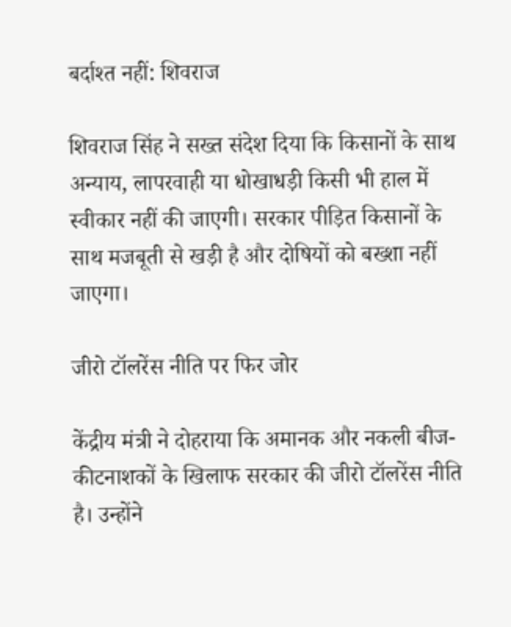बर्दाश्त नहीं: शिवराज

शिवराज सिंह ने सख्त संदेश दिया कि किसानों के साथ अन्याय, लापरवाही या धोखाधड़ी किसी भी हाल में स्वीकार नहीं की जाएगी। सरकार पीड़ित किसानों के साथ मजबूती से खड़ी है और दोषियों को बख्शा नहीं जाएगा।

जीरो टॉलरेंस नीति पर फिर जोर

केंद्रीय मंत्री ने दोहराया कि अमानक और नकली बीज-कीटनाशकों के खिलाफ सरकार की जीरो टॉलरेंस नीति है। उन्होंने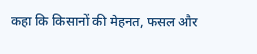कहा कि किसानों की मेहनत, फसल और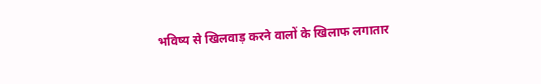भविष्य से खिलवाड़ करने वालों के खिलाफ लगातार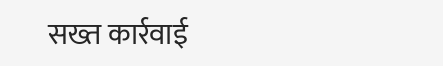सख्त कार्रवाई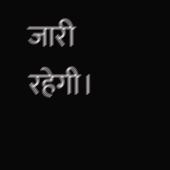जारी रहेगी।